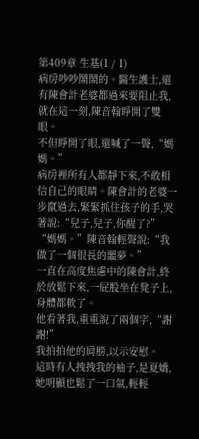第409章 生基(1 / 1)
病房吵吵鬧鬧的。醫生護士,還有陳會計老婆都過來要阻止我,就在這一刻,陳音翰睜開了雙眼。
不但睜開了眼,還喊了一聲,“媽媽。”
病房裡所有人都靜下來,不敢相信自己的眼睛。陳會計的老婆一步竄過去,緊緊抓住孩子的手,哭著說:“兒子,兒子,你醒了?”
“媽媽。”陳音翰輕聲說:“我做了一個很長的噩夢。”
一直在高度焦慮中的陳會計,終於放鬆下來,一屁股坐在凳子上,身體都軟了。
他看著我,重重說了兩個字,“謝謝!”
我拍拍他的肩膀,以示安慰。
這時有人拽拽我的袖子,是夏嬌,她明顯也鬆了一口氣,輕輕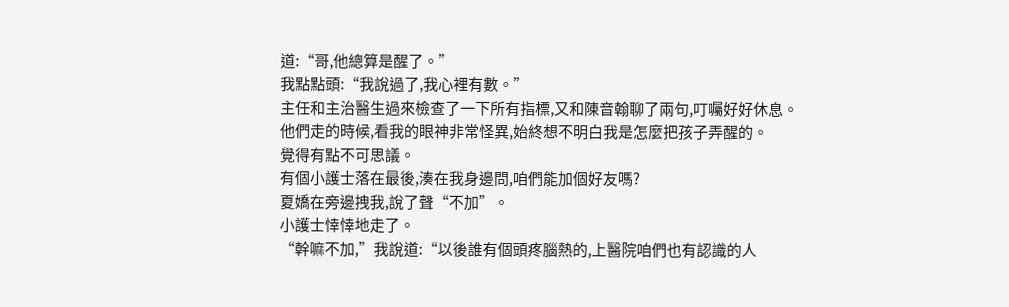道:“哥,他總算是醒了。”
我點點頭:“我說過了,我心裡有數。”
主任和主治醫生過來檢查了一下所有指標,又和陳音翰聊了兩句,叮囑好好休息。
他們走的時候,看我的眼神非常怪異,始終想不明白我是怎麼把孩子弄醒的。
覺得有點不可思議。
有個小護士落在最後,湊在我身邊問,咱們能加個好友嗎?
夏嬌在旁邊拽我,說了聲“不加”。
小護士悻悻地走了。
“幹嘛不加,”我說道:“以後誰有個頭疼腦熱的,上醫院咱們也有認識的人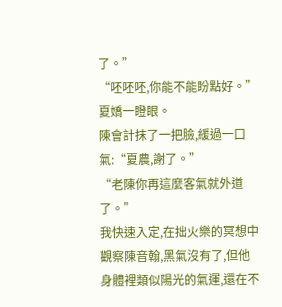了。”
“呸呸呸,你能不能盼點好。”夏嬌一瞪眼。
陳會計抹了一把臉,緩過一口氣:“夏農,謝了。”
“老陳你再這麼客氣就外道了。”
我快速入定,在拙火樂的冥想中觀察陳音翰,黑氣沒有了,但他身體裡類似陽光的氣運,還在不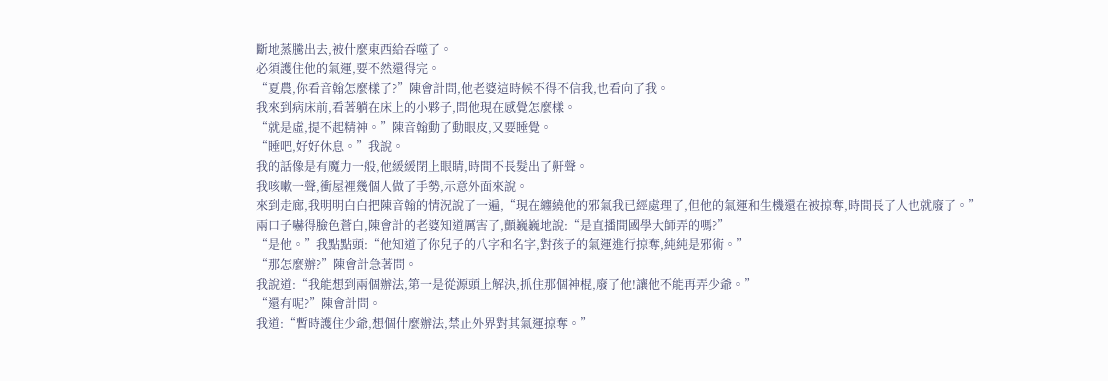斷地蒸騰出去,被什麼東西給吞噬了。
必須護住他的氣運,要不然還得完。
“夏農,你看音翰怎麼樣了?”陳會計問,他老婆這時候不得不信我,也看向了我。
我來到病床前,看著躺在床上的小夥子,問他現在感覺怎麼樣。
“就是虛,提不起精神。”陳音翰動了動眼皮,又要睡覺。
“睡吧,好好休息。”我說。
我的話像是有魔力一般,他緩緩閉上眼睛,時間不長髮出了鼾聲。
我咳嗽一聲,衝屋裡幾個人做了手勢,示意外面來說。
來到走廊,我明明白白把陳音翰的情況說了一遍,“現在纏繞他的邪氣我已經處理了,但他的氣運和生機還在被掠奪,時間長了人也就廢了。”
兩口子嚇得臉色蒼白,陳會計的老婆知道厲害了,顫巍巍地說:“是直播間國學大師弄的嗎?”
“是他。”我點點頭:“他知道了你兒子的八字和名字,對孩子的氣運進行掠奪,純純是邪術。”
“那怎麼辦?”陳會計急著問。
我說道:“我能想到兩個辦法,第一是從源頭上解決,抓住那個神棍,廢了他!讓他不能再弄少爺。”
“還有呢?”陳會計問。
我道:“暫時護住少爺,想個什麼辦法,禁止外界對其氣運掠奪。”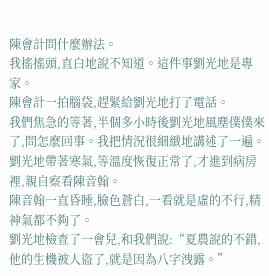陳會計問什麼辦法。
我搖搖頭,直白地說不知道。這件事劉光地是專家。
陳會計一拍腦袋,趕緊給劉光地打了電話。
我們焦急的等著,半個多小時後劉光地風塵僕僕來了,問怎麼回事。我把情況很細緻地講述了一遍。
劉光地帶著寒氣,等溫度恢復正常了,才進到病房裡,親自察看陳音翰。
陳音翰一直昏睡,臉色蒼白,一看就是虛的不行,精神氣都不夠了。
劉光地檢查了一會兒,和我們說:“夏農說的不錯,他的生機被人盜了,就是因為八字洩露。”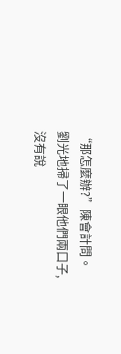“那怎麼辦?”陳會計問。
劉光地掃了一眼他們兩口子,沒有說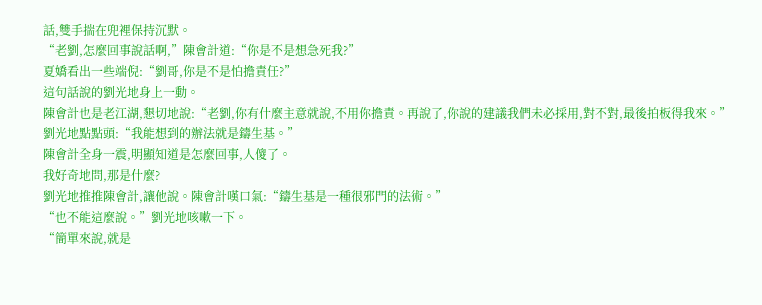話,雙手揣在兜裡保持沉默。
“老劉,怎麼回事說話啊,”陳會計道:“你是不是想急死我?”
夏嬌看出一些端倪:“劉哥,你是不是怕擔責任?”
這句話說的劉光地身上一動。
陳會計也是老江湖,懇切地說:“老劉,你有什麼主意就說,不用你擔責。再說了,你說的建議我們未必採用,對不對,最後拍板得我來。”
劉光地點點頭:“我能想到的辦法就是鑄生基。”
陳會計全身一震,明顯知道是怎麼回事,人傻了。
我好奇地問,那是什麼?
劉光地推推陳會計,讓他說。陳會計嘆口氣:“鑄生基是一種很邪門的法術。”
“也不能這麼說。”劉光地咳嗽一下。
“簡單來說,就是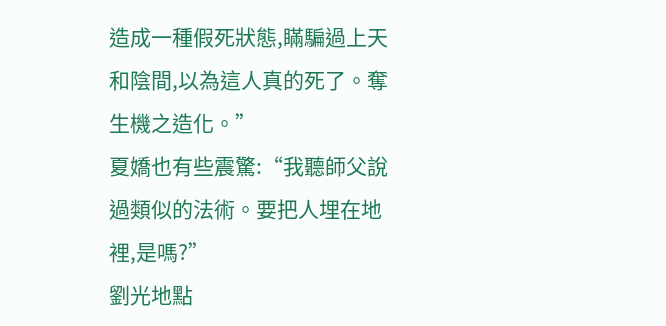造成一種假死狀態,瞞騙過上天和陰間,以為這人真的死了。奪生機之造化。”
夏嬌也有些震驚:“我聽師父說過類似的法術。要把人埋在地裡,是嗎?”
劉光地點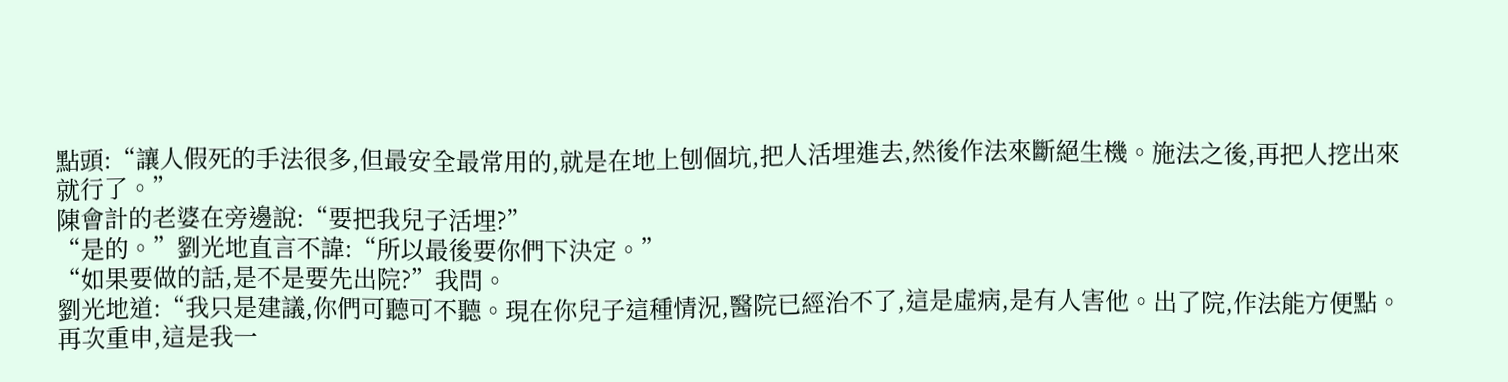點頭:“讓人假死的手法很多,但最安全最常用的,就是在地上刨個坑,把人活埋進去,然後作法來斷絕生機。施法之後,再把人挖出來就行了。”
陳會計的老婆在旁邊說:“要把我兒子活埋?”
“是的。”劉光地直言不諱:“所以最後要你們下決定。”
“如果要做的話,是不是要先出院?”我問。
劉光地道:“我只是建議,你們可聽可不聽。現在你兒子這種情況,醫院已經治不了,這是虛病,是有人害他。出了院,作法能方便點。再次重申,這是我一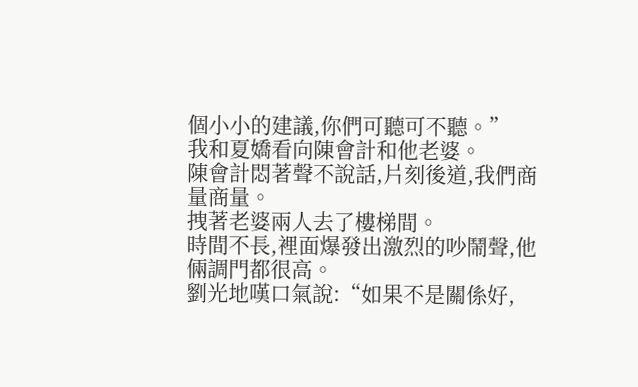個小小的建議,你們可聽可不聽。”
我和夏嬌看向陳會計和他老婆。
陳會計悶著聲不說話,片刻後道,我們商量商量。
拽著老婆兩人去了樓梯間。
時間不長,裡面爆發出激烈的吵鬧聲,他倆調門都很高。
劉光地嘆口氣說:“如果不是關係好,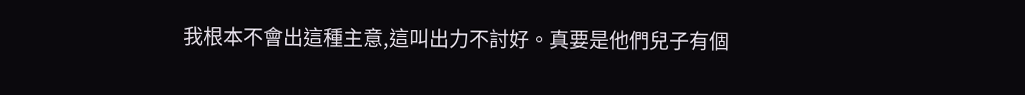我根本不會出這種主意,這叫出力不討好。真要是他們兒子有個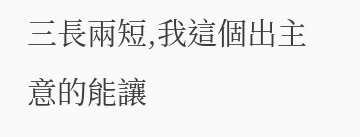三長兩短,我這個出主意的能讓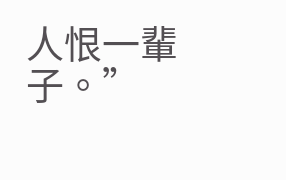人恨一輩子。”